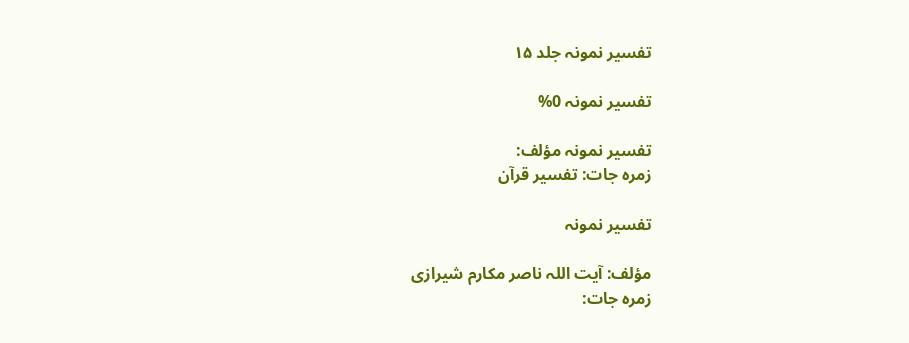تفسیر نمونہ جلد ۱۵

تفسیر نمونہ 0%

تفسیر نمونہ مؤلف:
زمرہ جات: تفسیر قرآن

تفسیر نمونہ

مؤلف: آیت اللہ ناصر مکارم شیرازی
زمرہ جات: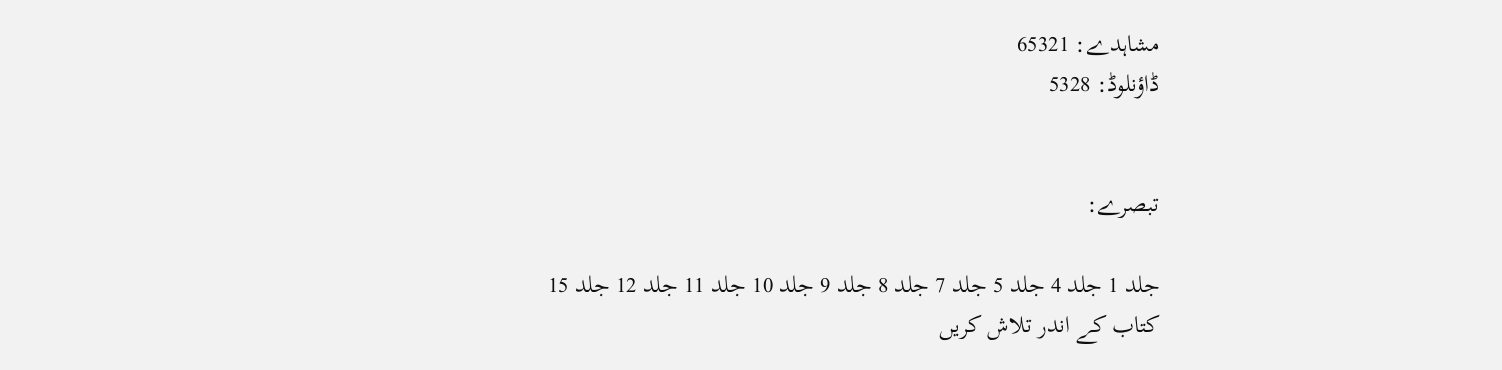مشاہدے: 65321
ڈاؤنلوڈ: 5328


تبصرے:

جلد 1 جلد 4 جلد 5 جلد 7 جلد 8 جلد 9 جلد 10 جلد 11 جلد 12 جلد 15
کتاب کے اندر تلاش کریں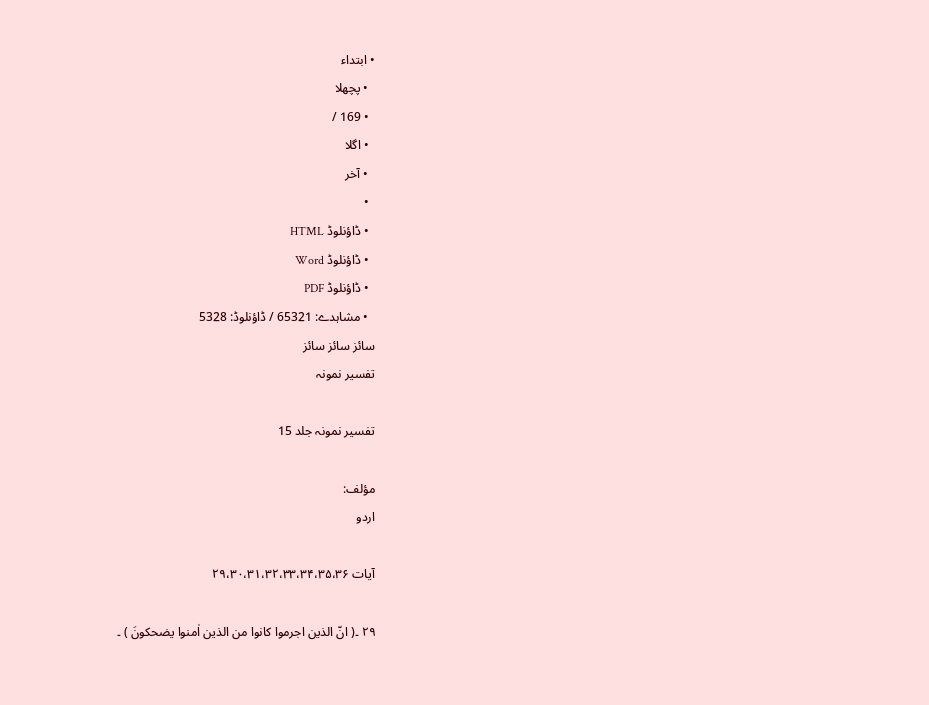• ابتداء
  • پچھلا
  • 169 /
  • اگلا
  • آخر
  •
  • ڈاؤنلوڈ HTML
  • ڈاؤنلوڈ Word
  • ڈاؤنلوڈ PDF
  • مشاہدے: 65321 / ڈاؤنلوڈ: 5328
سائز سائز سائز
تفسیر نمونہ

تفسیر نمونہ جلد 15

مؤلف:
اردو

آیات ۲۹،۳۰،۳۱،۳۲،۳۳،۳۴،۳۵،۳۶

۲۹ ۔( انّ الذین اجرموا کانوا من الذین اٰمنوا یضحکونَ ) ۔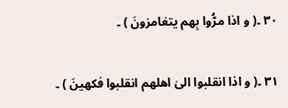۳۰ ۔( و اذا مرُّوا بِهم یتغامزونَ ) ۔

۳۱ ۔( و اذا انقلبوا الیٰ اهلهم انقلبوا فکهینَ ) ۔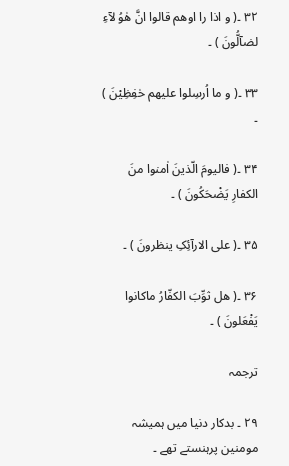۳۲ ۔( و اذا را اوهم قالوا انَّ هٰوُ لآءِ لضآلُّونَ ) ۔

۳۳ ۔( و ما اُرسِلوا علیهم حٰفِظِیْنَ ) ۔

۳۴ ۔( فالیومَ الّذینَ اٰمنوا منَ الکفارِ یَضْحَکُونَ ) ۔

۳۵ ۔( علی الارآئِکِ ینظرونَ ) ۔

۳۶ ۔( هل ثوِّبَ الکفّارُ ماکانوا یَفْعَلونَ ) ۔

ترجمہ

۲۹ ۔ بدکار دنیا میں ہمیشہ مومنین پرہنستے تھے ۔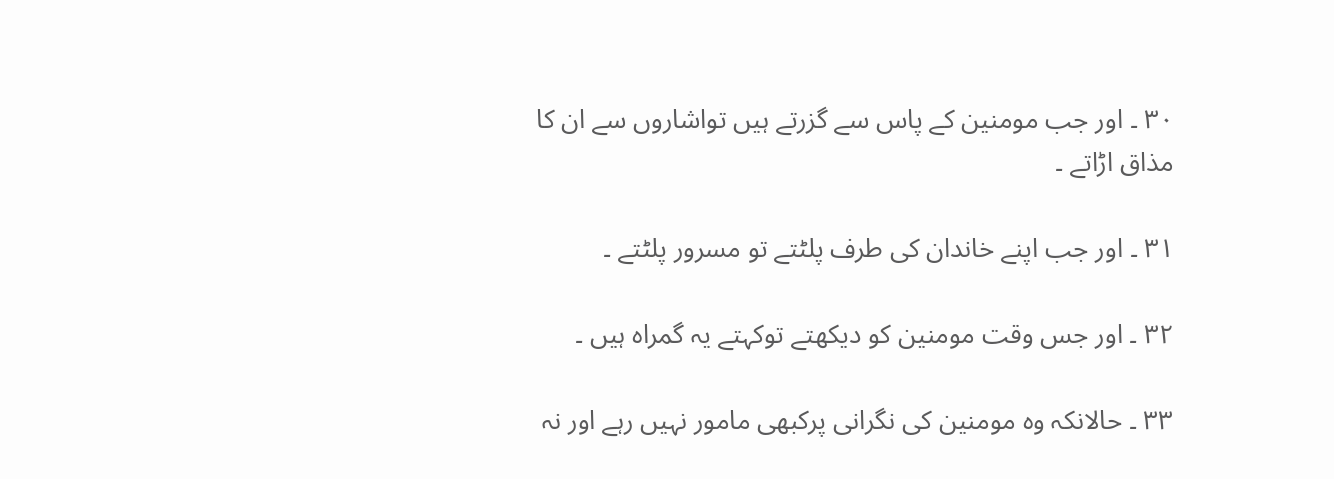۳۰ ۔ اور جب مومنین کے پاس سے گزرتے ہیں تواشاروں سے ان کا مذاق اڑاتے ۔

۳۱ ۔ اور جب اپنے خاندان کی طرف پلٹتے تو مسرور پلٹتے ۔

۳۲ ۔ اور جس وقت مومنین کو دیکھتے توکہتے یہ گمراہ ہیں ۔

۳۳ ۔ حالانکہ وہ مومنین کی نگرانی پرکبھی مامور نہیں رہے اور نہ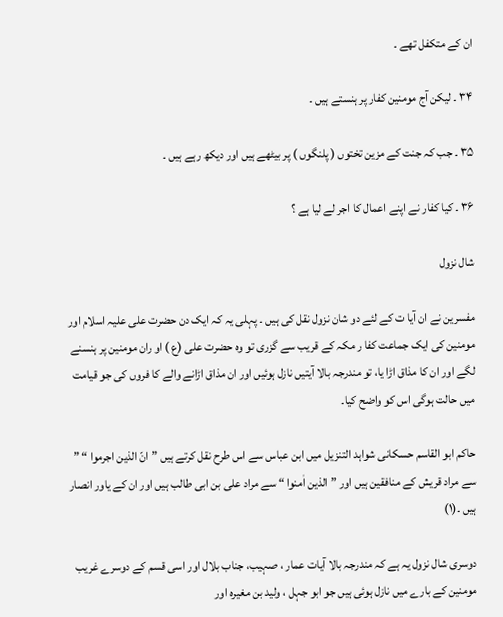ان کے متکفل تھے ۔

۳۴ ۔ لیکن آج مومنین کفار پر ہنستے ہیں ۔

۳۵ ۔ جب کہ جنت کے مزین تختوں ( پلنگوں ) پر بیٹھے ہیں اور دیکھ رہے ہیں ۔

۳۶ ۔ کیا کفار نے اپنے اعمال کا اجر لے لیا ہے ؟

شال نزول

مفسرین نے ان آیا ت کے لئے دو شان نزول نقل کی ہیں ۔ پہلی یہ کہ ایک دن حضرت علی علیہ اسلام اور مومنین کی ایک جماعت کفا ر مکہ کے قریب سے گزری تو وہ حضرت علی (ع ) او ران مومنین پر ہنسنے لگے اور ان کا مذاق اڑا یا، تو مندرجہ بالا آیتیں نازل ہوئیں اور ان مذاق اڑانے والے کا فروں کی جو قیامت میں حالت ہوگی اس کو واضح کیا۔

حاکم ابو القاسم حسکانی شواہد التنزیل میں ابن عباس سے اس طرح نقل کرتے ہیں ”انّ الذین اجرموا “ ” سے مراد قریش کے منافقین ہیں اور ”الذین اٰمنوا “ سے مراد علی بن ابی طالب ہیں اور ان کے یاور انصار ہیں ۔(۱)

دوسری شال نزول یہ ہے کہ مندرجہ بالا آیات عمار ، صہیب، جناب بلال اور اسی قسم کے دوسرے غریب مومنین کے بارے میں نازل ہوئی ہیں جو ابو جہل ، ولید بن مغیرہ اور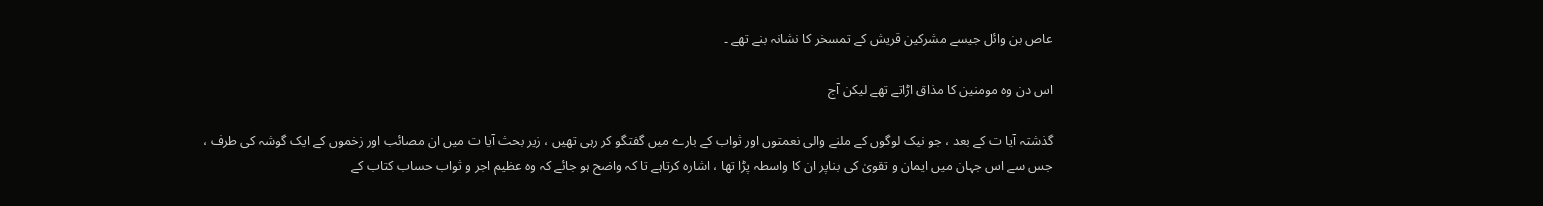عاص بن وائل جیسے مشرکین قریش کے تمسخر کا نشانہ بنے تھے ۔

اس دن وہ مومنین کا مذاق اڑاتے تھے لیکن آج

گذشتہ آیا ت کے بعد ، جو نیک لوگوں کے ملنے والی نعمتوں اور ثواب کے بارے میں گفتگو کر رہی تھیں ، زیر بحث آیا ت میں ان مصائب اور زخموں کے ایک گوشہ کی طرف ، جس سے اس جہان میں ایمان و تقویٰ کی بناپر ان کا واسطہ پڑا تھا ، اشارہ کرتاہے تا کہ واضح ہو جائے کہ وہ عظیم اجر و ثواب حساب کتاب کے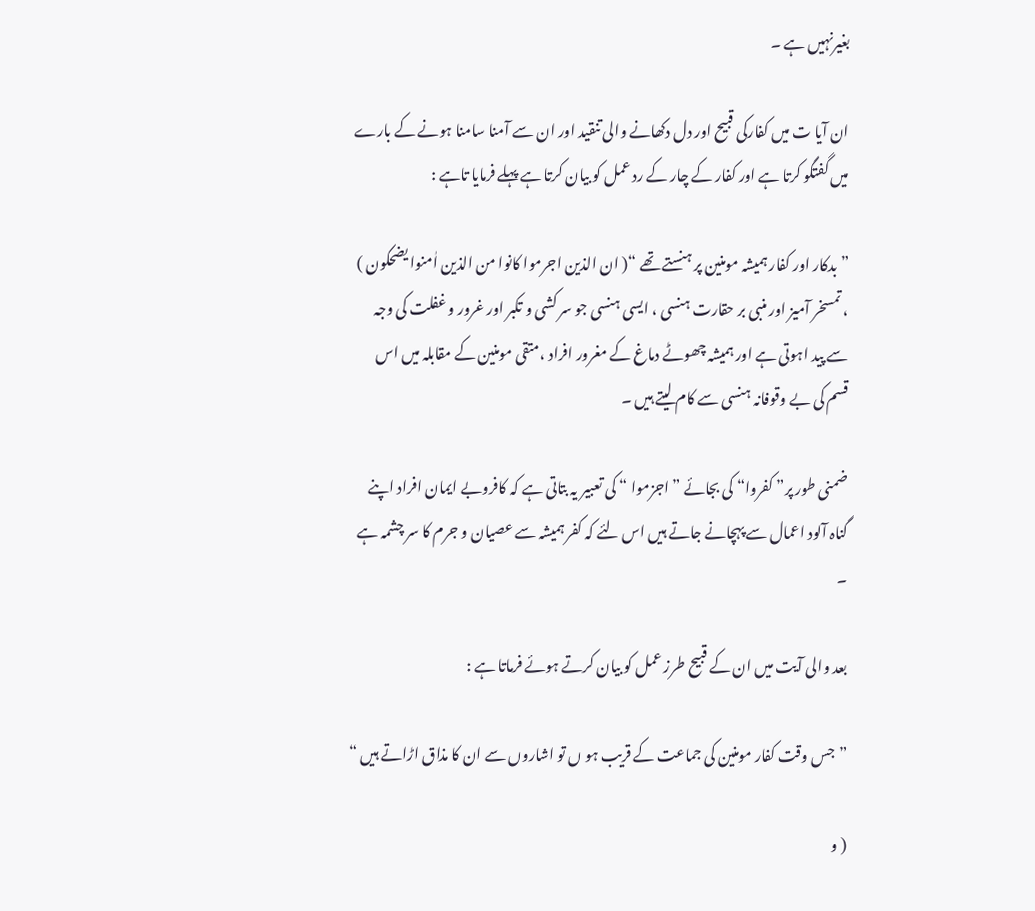بغیرنہیں ہے ۔

ان آیا ت میں کفارکی قبیح اور دل دکھانے والی تنقید اور ان سے آمنا سامنا ہونے کے بارے میں گفتگو کرتا ہے اور کفار کے چار کے رد عمل کو بیان کرتا ہے پہلے فرمایا تاہے :

” بدکار اور کفار ہمیشہ مومنین پر ہنستے تھے “( ان الذین اجرموا کانوا من الذین اٰمنوا یضحکون ) ، تمسخر آمیز اور منبی بر حقارت ہنسی ، ایسی ہنسی جو سر کشی و تکبر اور غرور و غفلت کی وجہ سے پید اہوتی ہے اور ہمیشہ چھوٹے دماغ کے مغرور افراد ،متقی مومنین کے مقابلہ میں اس قسم کی بے وقوفانہ ہنسی سے کام لیتے ہیں ۔

ضمنی طور پر” کفروا“ کی بجائے ” اجزموا “ کی تعبیر یہ بتاتی ہے کہ کافروبے ایمان افراد اپنے گناہ آلود اعمال سے پہچانے جاتے ہیں اس لئے کہ کفر ہمیشہ سے عصیان و جرم کا سر چشمہ ہے ۔

بعد والی آیت میں ان کے قبیح طرز عمل کو بیان کرتے ہوئے فرماتا ہے :

”جس وقت کفار مومنین کی جماعت کے قریب ہو ں تو اشاروں سے ان کا مذاق اڑاتے ہیں “

( و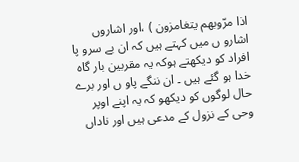اذا مرّوبهم یتغامزون ) ،اور اشاروں اشارو ں میں کہتے ہیں کہ ان بے سرو پا افراد کو دیکھتے ہوکہ یہ مقربین بار گاہ خدا ہو گئے ہیں ۔ ان ننگے پاو ں اور برے حال لوگوں کو دیکھو کہ یہ اپنے اوپر وحی کے نزول کے مدعی ہیں اور ناداں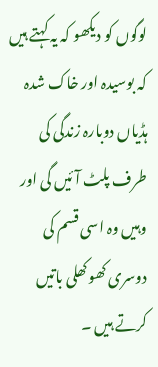لوگوں کو دیکھو کہ یہ کہتے ہیں کہ بوسیدہ اور خاک شدہ ہڈیاں دوبارہ زندگی کی طرف پلٹ آئیں گی اور وہیں وہ اسی قسم کی دوسری کھوکھلی باتیں کرتے ہیں ۔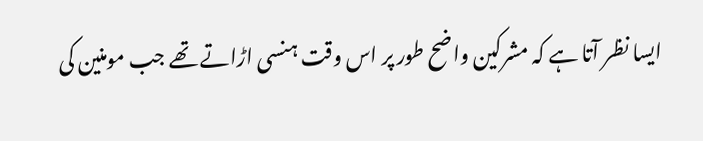ایسا نظر آتا ہے کہ مشرکین واضح طور پر اس وقت ہنسی اڑاتے تھے جب مومنین کی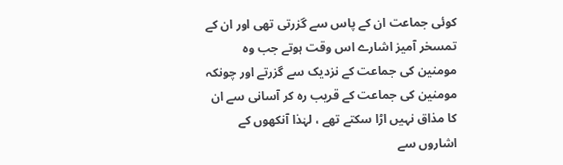کوئی جماعت ان کے پاس سے گزرتی تھی اور ان کے تمسخر آمیز اشارے اس وقت ہوتے جب وہ مومنین کی جماعت کے نزدیک سے گزرتے اور چونکہ مومنین کی جماعت کے قریب رہ کر آسانی سے ان کا مذاق نہیں اڑا سکتے تھے ، لہٰذا آنکھوں کے اشاروں سے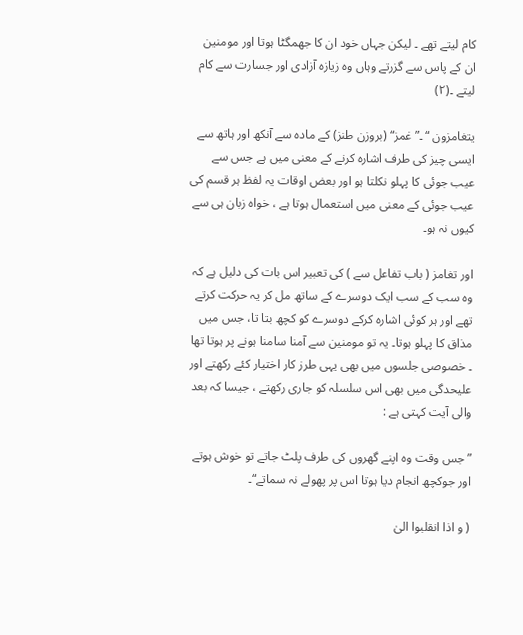کام لیتے تھے ۔ لیکن جہاں خود ان کا جھمگٹا ہوتا اور مومنین ان کے پاس سے گزرتے وہاں وہ زیازہ آزادی اور جسارت سے کام لیتے ۔(۲)

یتغامزون “ ۔” غمز“ (بروزن طنز) کے مادہ سے آنکھ اور ہاتھ سے ایسی چیز کی طرف اشارہ کرنے کے معنی میں ہے جس سے عیب جوئی کا پہلو نکلتا ہو اور بعض اوقات یہ لفظ ہر قسم کی عیب جوئی کے معنی میں استعمال ہوتا ہے ، خواہ زبان ہی سے کیوں نہ ہو۔

اور تغامز ( باب تفاعل سے ) کی تعبیر اس بات کی دلیل ہے کہ وہ سب کے سب ایک دوسرے کے ساتھ مل کر یہ حرکت کرتے تھے اور ہر کوئی اشارہ کرکے دوسرے کو کچھ بتا تا، جس میں مذاق کا پہلو ہوتا۔ یہ تو مومنین سے آمنا سامنا ہونے پر ہوتا تھا ۔ خصوصی جلسوں میں بھی یہی طرز کار اختیار کئے رکھتے اور علیحدگی میں بھی اس سلسلہ کو جاری رکھتے ، جیسا کہ بعد والی آیت کہتی ہے :

” جس وقت وہ اپنے گھروں کی طرف پلٹ جاتے تو خوش ہوتے اور جوکچھ انجام دیا ہوتا اس پر پھولے نہ سماتے“۔

( و اذا انقلبوا الیٰ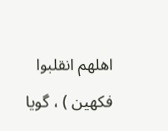اهلهم انقلبوا فکهین ) ، گویا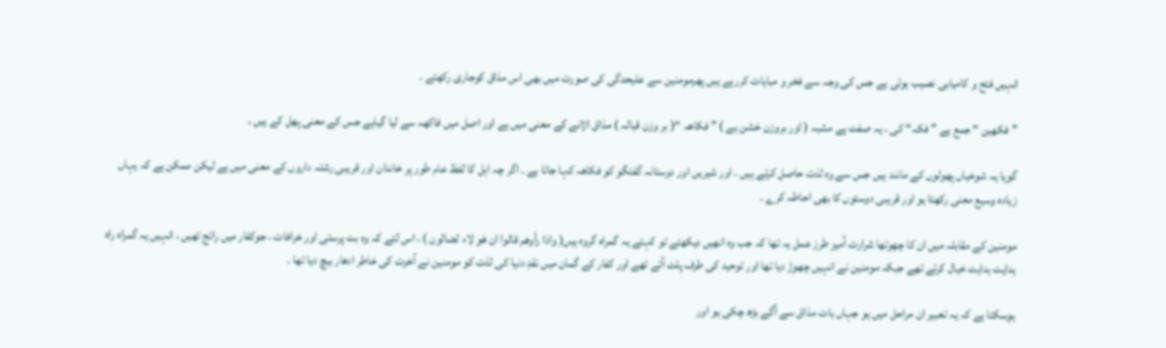انہیں فتح و کامیابی نصیب ہوئی ہے جس کی وجہ سے فخر و مباہات کررہے ہیں پھرمومنین سے علیحدگی کی صورت میں بھی اس مذاق کوجاری رکھتے ۔

”فکھین “ جمع ہے ” فکہ“ کی ، یہ صفت ہے مشبہ ( اور بروزن خشن ہے ) ” فکاھہ “( بر وزن قبالہ ) مذاق اڑانے کے معنی میں ہے اور اصل میں فاکھہ سے لیا گیاہے جس کے معنی پھل کے ہیں ۔

گویا یہ شوخیاں پھولوں کے مانند ہیں جس سے وہ لذت حاصل کرتے ہیں ۔ اور شیریں اور دوستانہ گفتگو کو فکاھہ کہا جاتا ہے ۔ اگر چہ اہل کا لفظ عام طور پر خاندان اور قریبی رشتہ داروں کے معنی میں ہے لیکن ممکن ہے کہ یہاں زیادہ وسیع معنی رکھتا ہو اور قریبی دوستوں کا بھی احاطہ کرے ۔

مومنین کے مقابلہ میں ان کا چھوتھا شرارت آمیز طرز عمل یہ تھا کہ جب وہ انھیں دیکھتے تو کہتے یہ گمراہ گروہ ہیں( واذا رأوهم قالوا ان هٰو لاء لضالون ) ، اس لئے کہ وہ بت پرستی اور خرافات ، جوکفار میں رائج تھیں ، انہیں یہ گمراہ راہ ہدایت ہدایت خیال کرتے تھے جبکہ مومنین نے انہیں چھوڑ دیا تھا اور توحید کی طرف پلٹ آئے تھے اور کفار کے گمان میں نقدِ دنیا کی لذت کو مومنین نے آخرت کی خاطر ادھار بیچ دیا تھا ۔

ہوسکتا ہے کہ یہ تعبیر ان مراحل میں ہو جہاں بات مذاق سے آگے بڑھ چکی ہو اور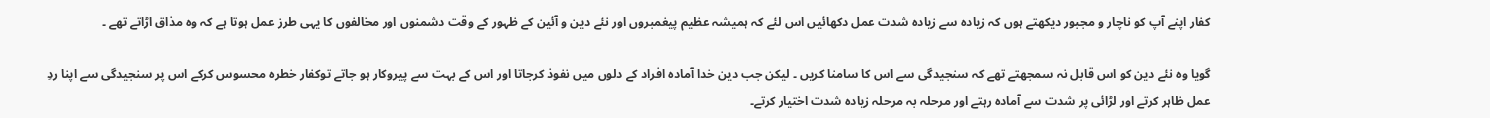کفار اپنے آپ کو ناچار و مجبور دیکھتے ہوں کہ زیادہ سے زیادہ شدت عمل دکھائیں اس لئے کہ ہمیشہ عظیم پیغمبروں اور نئے دین و آئین کے ظہور کے وقت دشمنوں اور مخالفوں کا یہی طرز عمل ہوتا ہے کہ وہ مذاق اڑاتے تھے ۔

گویا وہ نئے دین کو اس قابل نہ سمجھتے تھے کہ سنجیدگی سے اس کا سامنا کریں ۔ لیکن جب دین خدا آمادہ افراد کے دلوں میں نفوذ کرجاتا اور اس کے بہت سے پیروکار ہو جاتے توکفار خطرہ محسوس کرکے اس پر سنجیدگی سے اپنا ردِ عمل ظاہر کرتے اور لڑائی پر شدت سے آمادہ رہتے اور مرحلہ بہ مرحلہ زیادہ شدت اختیار کرتے۔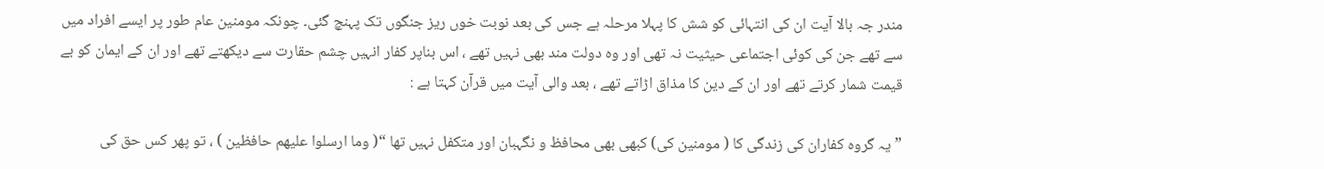مندر جہ بالا آیت ان کی انتہائی کو شش کا پہلا مرحلہ ہے جس کی بعد نوبت خوں ریز جنگوں تک پہنچ گئی۔ چونکہ مومنین عام طور پر ایسے افراد میں سے تھے جن کی کوئی اجتماعی حیثیت نہ تھی اور وہ دولت مند بھی نہیں تھے ، اس بناپر کفار انہیں چشم حقارت سے دیکھتے تھے اور ان کے ایمان کو بے قیمت شمار کرتے تھے اور ان کے دین کا مذاق اڑاتے تھے ، بعد والی آیت میں قرآن کہتا ہے :

” یہ گروہ کفاران کی زندگی کا ( مومنین کی) کبھی بھی محافظ و نگہبان اور متکفل نہیں تھا “( وما ارسلوا علیهم حافظین ) ، تو پھر کس حق کی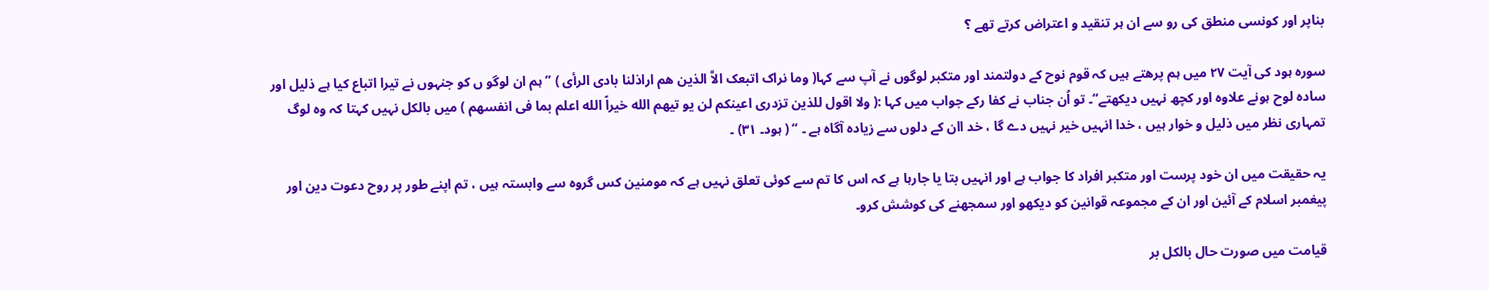بناپر اور کونسی منطق کی رو سے ان ہر تنقید و اعتراض کرتے تھے ؟

سورہ ہود کی آیت ۲۷ میں ہم پرھتے ہیں کہ قوم نوح کے دولتمند اور متکبر لوگوں نے آپ سے کہا( وما نراک اتبعک الاَّ الذین هم اراذلنا بادی الرأی ) ” ہم ان لوگو ں کو جنہوں نے تیرا اتباع کیا ہے ذلیل اور سادہ لوح ہونے علاوہ اور کچھ نہیں دیکھتے“۔ تو اُن جناب نے کفا رکے جواب میں کہا :( ولا اقول للذین تزدری اعینکم لن یو تیهم الله خیراً الله اعلم بما فی انفسهم ) میں بالکل نہیں کہتا کہ وہ لوگ تمہاری نظر میں ذلیل و خوار ہیں ، خدا انہیں خیر نہیں دے گا ، خد اان کے دلوں سے زیادہ آگاہ ہے ۔ “ ( ہود۔ ۳۱) ۔

یہ حقیقت میں ان خود پرست اور متکبر افراد کا جواب ہے اور انہیں بتا یا جارہا ہے کہ اس کا تم سے کوئی تعلق نہیں ہے کہ مومنین کس گروہ سے وابستہ ہیں ، تم اپنے طور پر روح دعوت دین اور پیغمبر اسلام کے آئین اور ان کے مجموعہ قوانین کو دیکھو اور سمجھنے کی کوشش کرو۔

قیامت میں صورت حال بالکل بر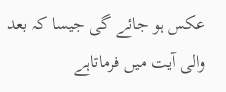عکس ہو جائے گی جیسا کہ بعد والی آیت میں فرماتاہے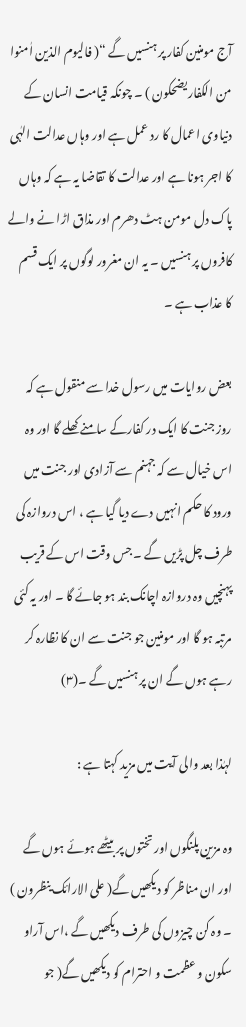آج مومنین کفار پر ہنسیں گے “( فالیوم الذین اٰمنوا من الکفار یضحکون ) ۔ چونکہ قیامت انسان کے دنیاوی اعمال کا رد عمل ہے اور وہاں عدالت الہٰی کا اجر ہونا ہے اور عدالت کا تقاضا یہ ہے کہ وہاں پاک دل مومن ہٹ دھرم اور مذاق اڑا نے والے کافروں پر ہنسیں ۔ یہ ان مغرور لوگوں پر ایک قسم کا عذاب ہے ۔

بعض روایات میں رسول خدا سے منقول ہے کہ روز جنت کا ایک در کفارکے سامنے کھلے گا اور وہ اس خیال سے کہ جہنم سے آزادی اور جنت میں ورود کا حکم انہیں دے دیا گیا ہے ، اس دروازہ کی طرف چل پڑیں گے ۔ جس وقت اس کے قریب پہنچیں وہ دروازہ اچانک بند ہو جائے گا ۔ اور یہ کئی مرتبہ ہو گا اور مومنین جو جنت سے ان کا نظارہ کر رہے ہوں گے ان پر ہنسیں گے ۔(۳)

لہٰذا بعد والی آیت میں مزید کہتا ہے :

وہ مزین پلنگوں اور تختوں پر بیٹھے ہوئے ہوں گے اور ان مناظر کو دیکھیں گے( علی الارائک ینظرون ) ۔ وہ کن چیزوں کی طرف دیکھیں گے ،اس آراو سکون و عظمت و احترام کو دیکھیں گے( جو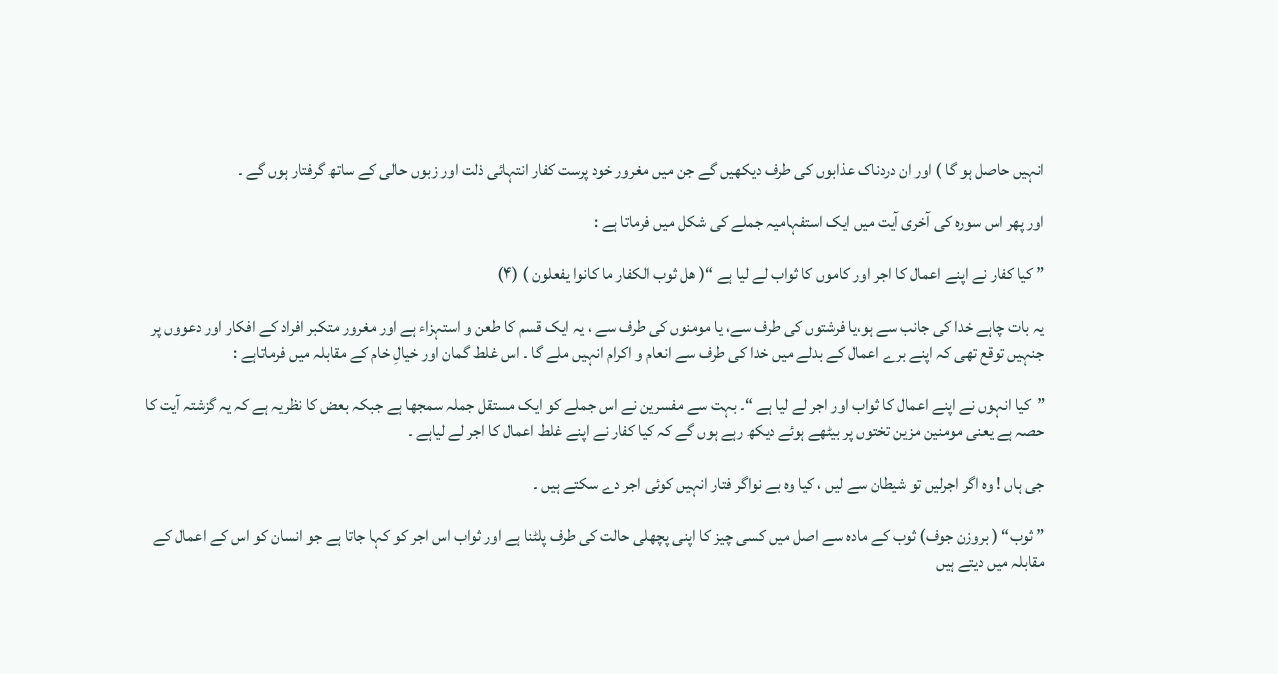انہیں حاصل ہو گا ) اور ان دردناک عذابوں کی طرف دیکھیں گے جن میں مغرور خود پرست کفار انتہائی ذلت اور زبوں حالی کے ساتھ گرفتار ہوں گے ۔

اور پھر اس سورہ کی آخری آیت میں ایک استفہامیہ جملے کی شکل میں فرماتا ہے :

” کیا کفار نے اپنے اعمال کا اجر اور کاموں کا ثواب لے لیا ہے “( هل ثوب الکفار ما کانوا یفعلون ) (۴)

یہ بات چاہے خدا کی جانب سے ہو،یا فرشتوں کی طرف سے، یا مومنوں کی طرف سے ، یہ ایک قسم کا طعن و استہزاء ہے اور مغرور متکبر افراد کے افکار اور دعووں پر جنہیں توقع تھی کہ اپنے برے اعمال کے بدلے میں خدا کی طرف سے انعام و اکرام انہیں ملے گا ۔ اس غلط گمان اور خیالِ خام کے مقابلہ میں فرماتاہے :

”کیا انہوں نے اپنے اعمال کا ثواب اور اجر لے لیا ہے “۔ بہت سے مفسرین نے اس جملے کو ایک مستقل جملہ سمجھا ہے جبکہ بعض کا نظریہ ہے کہ یہ گزشتہ آیت کا حصہ ہے یعنی مومنین مزین تختوں پر بیٹھے ہوئے دیکھ رہے ہوں گے کہ کیا کفار نے اپنے غلط اعمال کا اجر لے لیاہے ۔

جی ہاں ! وہ اگر اجرلیں تو شیطان سے لیں ، کیا وہ بے نواگر فتار انہیں کوئی اجر دے سکتے ہیں ۔

” ثوب“ ( بروزن جوف) ثوب کے مادہ سے اصل میں کسی چیز کا اپنی پچھلی حالت کی طرف پلٹنا ہے اور ثواب اس اجر کو کہا جاتا ہے جو انسان کو اس کے اعمال کے مقابلہ میں دیتے ہیں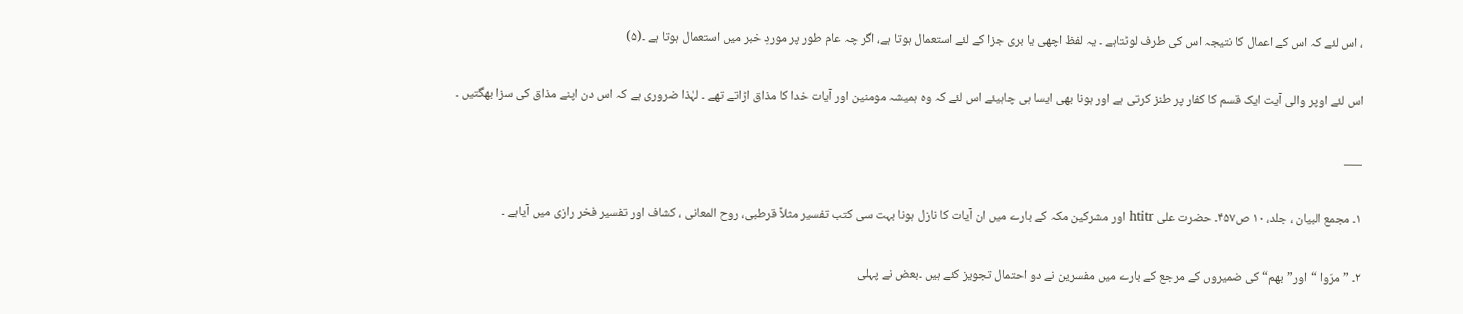، اس لئے کہ اس کے اعمال کا نتیجہ اس کی طرف لوٹتاہے ۔ یہ لفظ اچھی یا بری جزا کے لئے استعمال ہوتا ہے، اگر چہ عام طور پر موردِ خبر میں استعمال ہوتا ہے ۔(۵)

اس لئے اوپر والی آیت ایک قسم کا کفار پر طنز کرتی ہے اور ہونا بھی ایسا ہی چاہیئے اس لئے کہ وہ ہمیشہ مومنین اور آیات خدا کا مذاق اڑاتے تھے ۔ لہٰذا ضروری ہے کہ اس دن اپنے مذاق کی سزا بھگتیں ۔

___

۱۔ مجمع البیان ، جلد، ۱۰ ص۴۵۷۔ حضرت علی htitr اور مشرکین مکہ کے بارے میں ان آیات کا نازل ہونا بہت سی کتب تفسیر مثلاً قرطبی، روح المعانی ، کشاف اور تفسیر فخر رازی میں آیاہے ۔

۲۔ ” مرّوا “اور”بھم“ کی ضمیروں کے مرجع کے بارے میں مفسرین نے دو احتمال تجویز کئے ہیں ۔بعض نے پہلی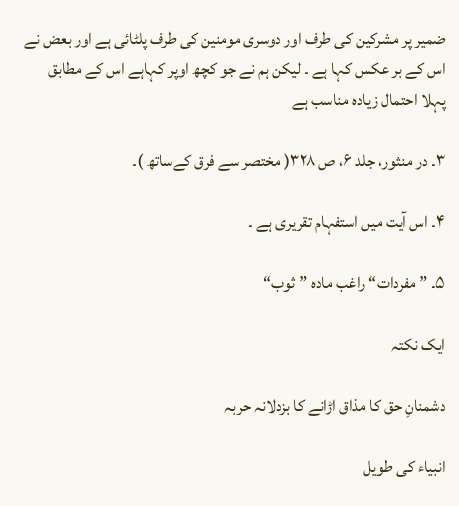ضمیر پر مشرکین کی طرف اور دوسری مومنین کی طرف پلٹائی ہے اور بعض نے اس کے بر عکس کہا ہے ۔ لیکن ہم نے جو کچھ اوپر کہاہے اس کے مطابق پہلا احتمال زیادہ مناسب ہے

۳۔ در منثور، جلد ۶، ص ۳۲۸( مختصر سے فرق کےساتھ )۔

۴۔ اس آیت میں استفہام تقریری ہے ۔

۵۔ ” مفردات“ راغب مادہ ”ثوب“

ایک نکتہ

دشمنانِ حق کا مذاق اڑانے کا بزدلانہ حربہ

انبیاء کی طویل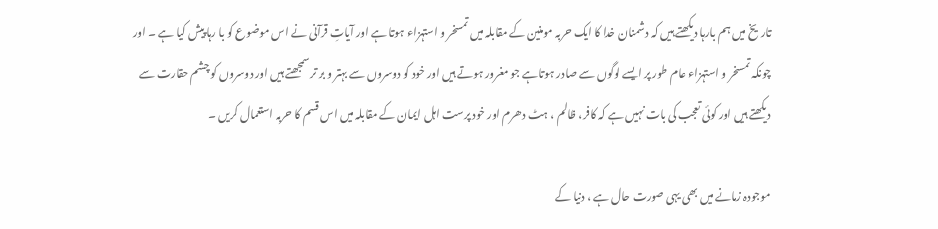تاریخ میں ہم بارہا دیکھتے ہیں کہ دشمنان خدا کا ایک حربہ مومنین کے مقابلہ میں تمسخر و استہزاء ہوتا ہے اور آیاتِ قرآنی نے اس موضوع کو با رہا پیش کیا ہے ۔ اور چونکہ تمسخر و استہزاء عام طور پر ایسے لوگوں سے صادر ہوتاہے جو مغرور ہوتے ہیں اور خود کو دوسروں سے بہتر و بر تر سمجھتے ہیں اور دوسروں کو چشم حقارت سے دیکھتے ہیں اور کوئی تعجب کی بات نہیں ہے کہ کافر، ظالم ، ہٹ دھرم اور خود پرست اہل ایمان کے مقابلہ میں اس قسم کا حربہ استعمال کریں ۔

موجودہ زمانے میں بھی یہی صورت حال ہے ، دنیا کے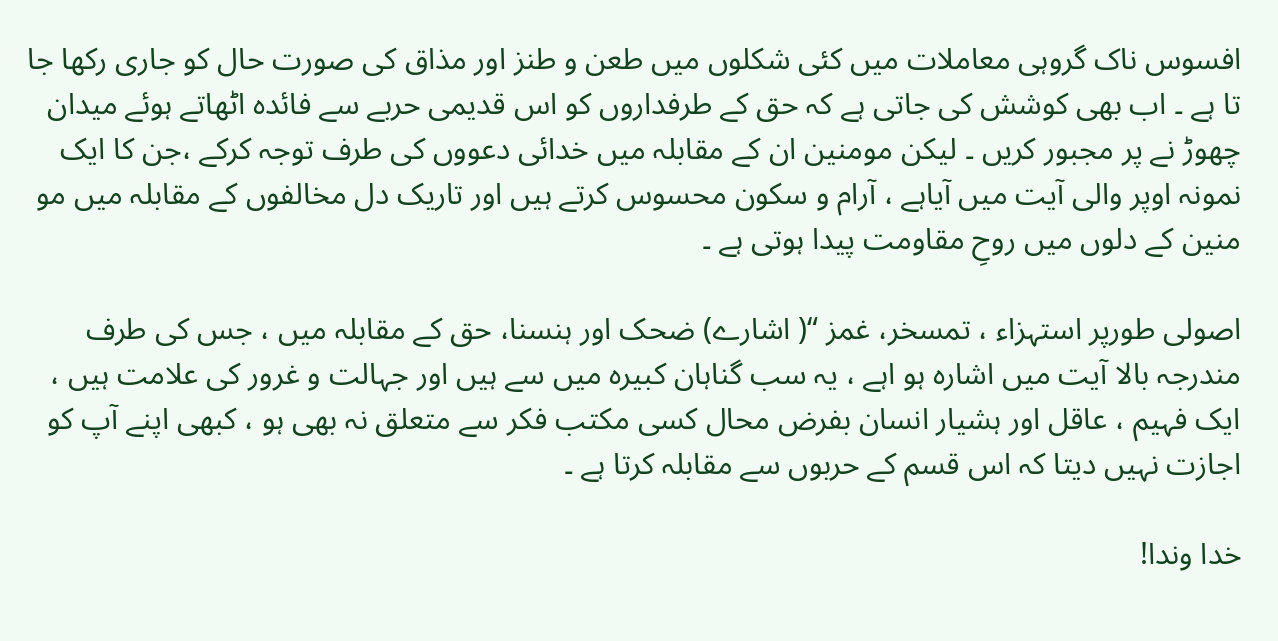افسوس ناک گروہی معاملات میں کئی شکلوں میں طعن و طنز اور مذاق کی صورت حال کو جاری رکھا جا تا ہے ۔ اب بھی کوشش کی جاتی ہے کہ حق کے طرفداروں کو اس قدیمی حربے سے فائدہ اٹھاتے ہوئے میدان چھوڑ نے پر مجبور کریں ۔ لیکن مومنین ان کے مقابلہ میں خدائی دعووں کی طرف توجہ کرکے ،جن کا ایک نمونہ اوپر والی آیت میں آیاہے ، آرام و سکون محسوس کرتے ہیں اور تاریک دل مخالفوں کے مقابلہ میں مو منین کے دلوں میں روحِ مقاومت پیدا ہوتی ہے ۔

اصولی طورپر استہزاء ، تمسخر، غمز “( اشارے) ضحک اور ہنسنا، حق کے مقابلہ میں ، جس کی طرف مندرجہ بالا آیت میں اشارہ ہو اہے ، یہ سب گناہان کبیرہ میں سے ہیں اور جہالت و غرور کی علامت ہیں ، ایک فہیم ، عاقل اور ہشیار انسان بفرض محال کسی مکتب فکر سے متعلق نہ بھی ہو ، کبھی اپنے آپ کو اجازت نہیں دیتا کہ اس قسم کے حربوں سے مقابلہ کرتا ہے ۔

خدا وندا!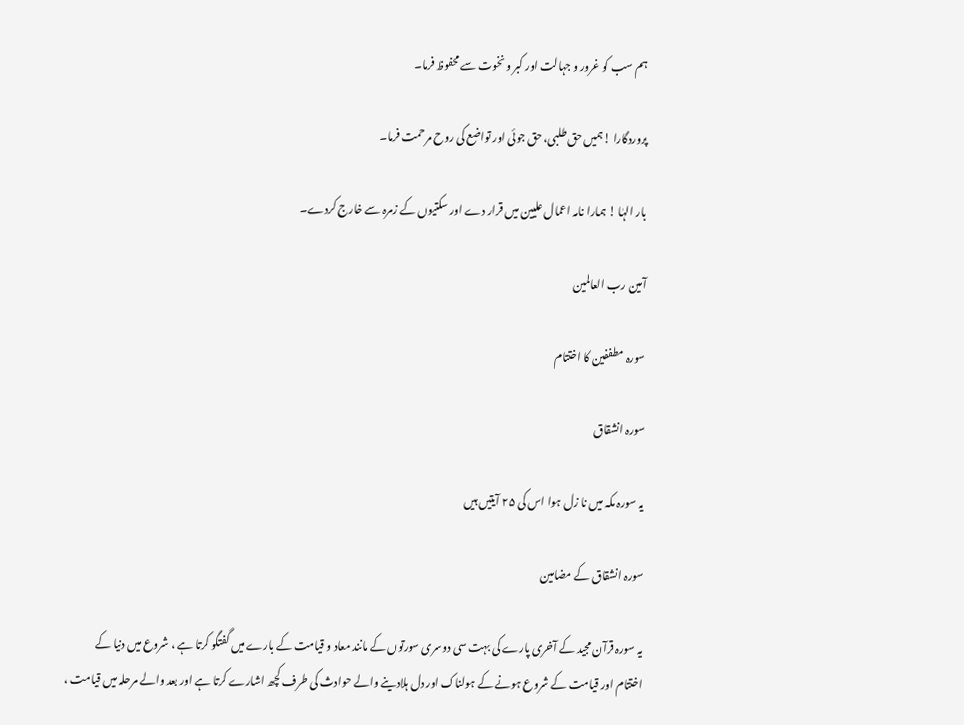ہم سب کو غرور و جہالت اور کبر و نخوت سے محفوظ فرما۔

پروردگارا !ہمیں حق طلبی، حق جوئی اور تواضع کی روح مرحمت فرما۔

بار الہٰا ! ہمارا نامہ اعمال علیین میں قرار دے اور سکتیوں کے زمرہ سے خارج کردے۔

آمین رب العالمین

سورہ مطففین کا اختتام

سورہ انشقاق

یہ سورہ مکہ میں نا زل ہوا اس کی ۲۵ آیتیں ہیں

سورہ انشقاق کے مضامین

یہ سورہ قرآن مجید کے آخری پارے کی بہت سی دوسری سورتوں کے مانند معاد و قیامت کے بارے میں گفتگو کرتا ہے ، شروع میں دنیا کے اختتام اور قیامت کے شروع ہونے کے ہولناک اور دل ہلادینے والے حوادث کی طرف کچھ اشارے کرتا ہے اور بعد والے مرحلہ میں قیامت ،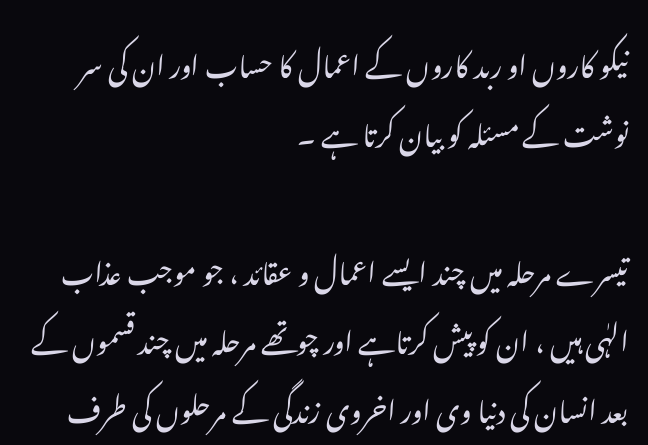نیکو کاروں او ربد کاروں کے اعمال کا حساب اور ان کی سر نوشت کے مسئلہ کو بیان کرتا ہے ۔

تیسرے مرحلہ میں چند ایسے اعمال و عقائد ، جو موجب عذاب الہٰی ہیں ، ان کو پیش کرتاہے اور چوتھے مرحلہ میں چند قسموں کے بعد انسان کی دنیا وی اور اخروی زندگی کے مرحلوں کی طرف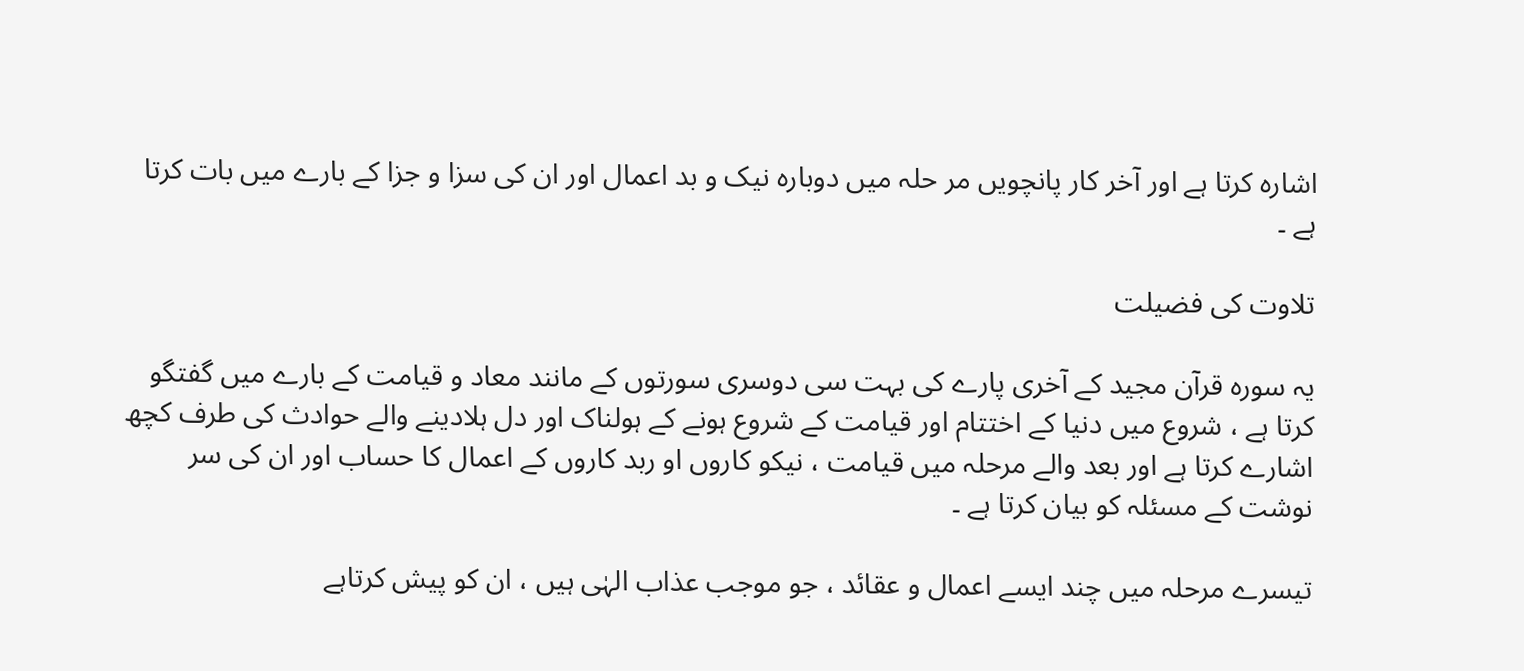اشارہ کرتا ہے اور آخر کار پانچویں مر حلہ میں دوبارہ نیک و بد اعمال اور ان کی سزا و جزا کے بارے میں بات کرتا ہے ۔

تلاوت کی فضیلت

یہ سورہ قرآن مجید کے آخری پارے کی بہت سی دوسری سورتوں کے مانند معاد و قیامت کے بارے میں گفتگو کرتا ہے ، شروع میں دنیا کے اختتام اور قیامت کے شروع ہونے کے ہولناک اور دل ہلادینے والے حوادث کی طرف کچھ اشارے کرتا ہے اور بعد والے مرحلہ میں قیامت ، نیکو کاروں او ربد کاروں کے اعمال کا حساب اور ان کی سر نوشت کے مسئلہ کو بیان کرتا ہے ۔

تیسرے مرحلہ میں چند ایسے اعمال و عقائد ، جو موجب عذاب الہٰی ہیں ، ان کو پیش کرتاہے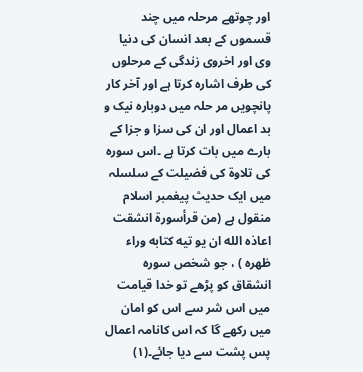اور چوتھے مرحلہ میں چند قسموں کے بعد انسان کی دنیا وی اور اخروی زندگی کے مرحلوں کی طرف اشارہ کرتا ہے اور آخر کار پانچویں مر حلہ میں دوبارہ نیک و بد اعمال اور ان کی سزا و جزا کے بارے میں بات کرتا ہے ۔اس سورہ کی تلاوة کی فضیلت کے سلسلہ میں ایک حدیث پیغمبر اسلام منقول ہے (من قرأسورة انشقت اعاذه الله ان یو تیه کتابه وراء ظهره ) ، جو شخص سورہ انشقاق کو پڑھے تو خدا قیامت میں اس شر سے اس کو امان میں رکھے گا کہ اس کانامہ اعمال پس پشت سے دیا جائے۔(۱)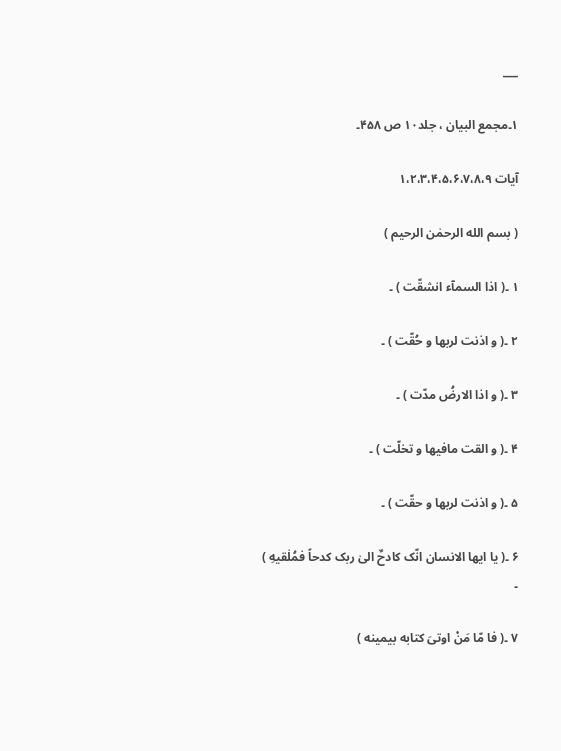___

۱۔مجمع البیان ، جلد۱۰ ص ۴۵۸۔

آیات ۱،۲،۳،۴،۵،۶،۷،۸،۹

( بسم الله الرحمٰن الرحیم )

۱ ۔( اذا السمآء انشقّت ) ۔

۲ ۔( و اذنت لربها و حُقّت ) ۔

۳ ۔( و اذا الارضُ مدّت ) ۔

۴ ۔( و القت مافیها و تخلّت ) ۔

۵ ۔( و اذنت لربها و حقّت ) ۔

۶ ۔( یا ایها الانسان انّک کادحٌ الیٰ ربک کدحاً فمُلٰقیهِ ) ۔

۷ ۔( فا مّا مَنْ اوتیَ کتابه بیمینه )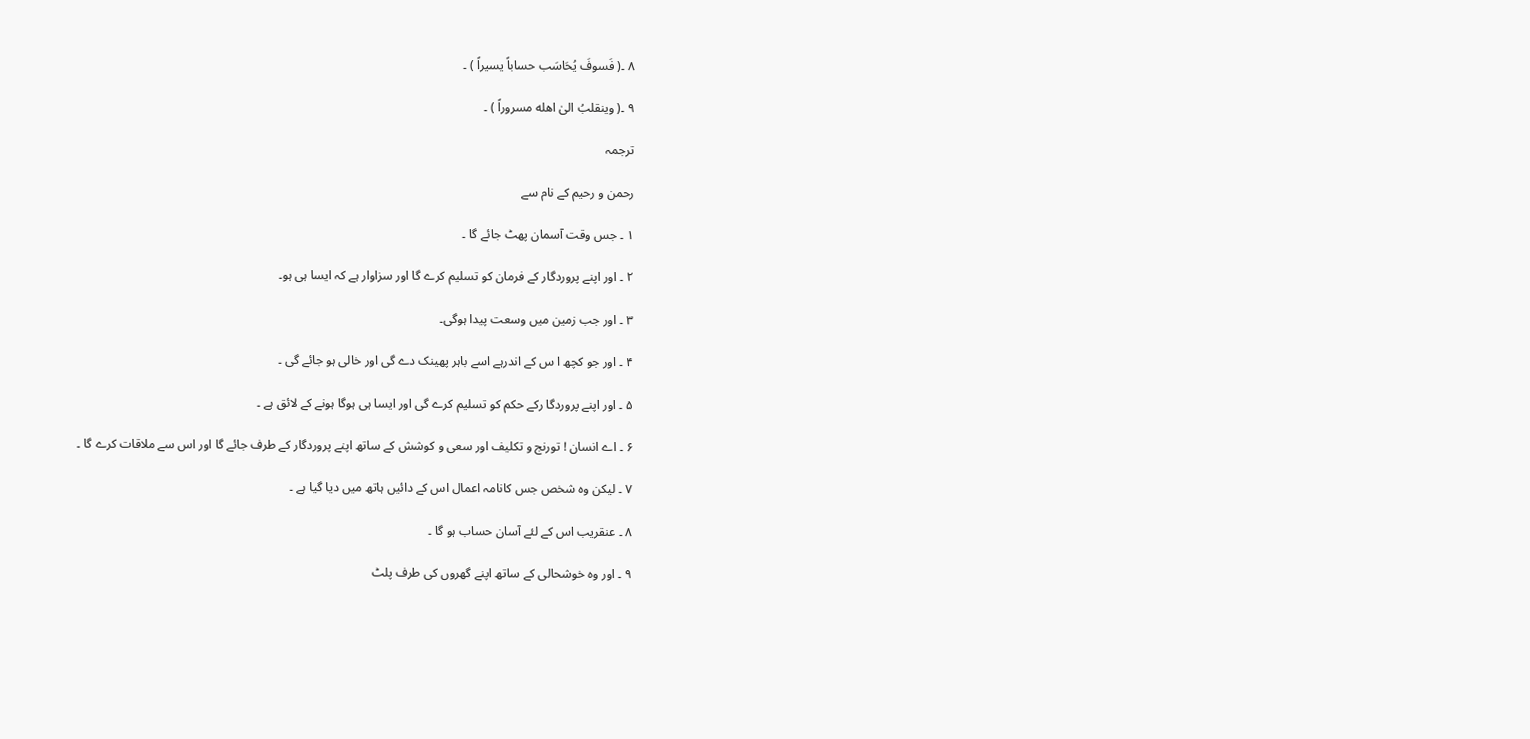۸ ۔( فَسوفَ یُحَاسَب حساباً یسیراً ) ۔

۹ ۔( وینقلبُ الیٰ اهله مسروراً ) ۔

ترجمہ

رحمن و رحیم کے نام سے

۱ ۔ جس وقت آسمان پھٹ جائے گا ۔

۲ ۔ اور اپنے پروردگار کے فرمان کو تسلیم کرے گا اور سزاوار ہے کہ ایسا ہی ہو۔

۳ ۔ اور جب زمین میں وسعت پیدا ہوگی۔

۴ ۔ اور جو کچھ ا س کے اندرہے اسے باہر پھینک دے گی اور خالی ہو جائے گی ۔

۵ ۔ اور اپنے پروردگا رکے حکم کو تسلیم کرے گی اور ایسا ہی ہوگا ہونے کے لائق ہے ۔

۶ ۔ اے انسان ! تورنج و تکلیف اور سعی و کوشش کے ساتھ اپنے پروردگار کے طرف جائے گا اور اس سے ملاقات کرے گا ۔

۷ ۔ لیکن وہ شخص جس کانامہ اعمال اس کے دائیں ہاتھ میں دیا گیا ہے ۔

۸ ۔ عنقریب اس کے لئے آسان حساب ہو گا ۔

۹ ۔ اور وہ خوشحالی کے ساتھ اپنے گھروں کی طرف پلٹ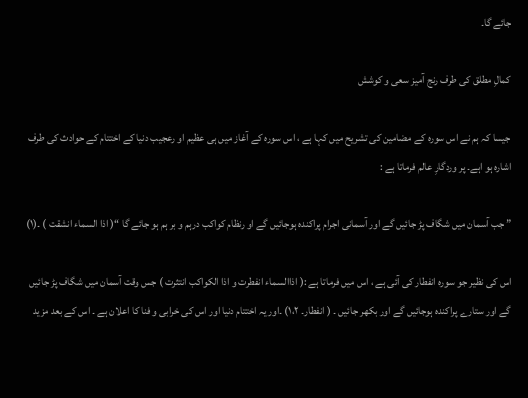جائے گا۔

کمالِ مطلق کی طرف رنج آمیز سعی و کوشش

جیسا کہ ہم نے اس سورہ کے مضامین کی تشریح میں کہا ہے ، اس سورہ کے آغاز میں ہی عظیم او رعجیب دنیا کے اختتام کے حوادث کی طرف اشارہ ہو اہے۔ پر وردگارِ عالم فرماتا ہے :

” جب آسمان میں شگاف پڑ جائیں گے اور آسمانی اجرام پراکندہ ہوجائیں گے او رنظام کواکب درہم و بر ہم ہو جائے گا “( اذا السماء انشقت ) ۔(۱)

اس کی نظیر جو سورہ انفطار کی آئی ہے ، اس میں فرماتا ہے :( اذاالسماء انفطرت و اذا الکواکب انتثرت ) جس وقت آسمان میں شگاف پڑ جائیں گے اور ستارے پراکندہ ہوجائیں گے اور بکھر جائیں ۔ ( انفطار۔ ۱،۲) ۔اور یہ اختتام دنیا اور اس کی خرابی و فنا کا اعلان ہے ۔ اس کے بعد مزید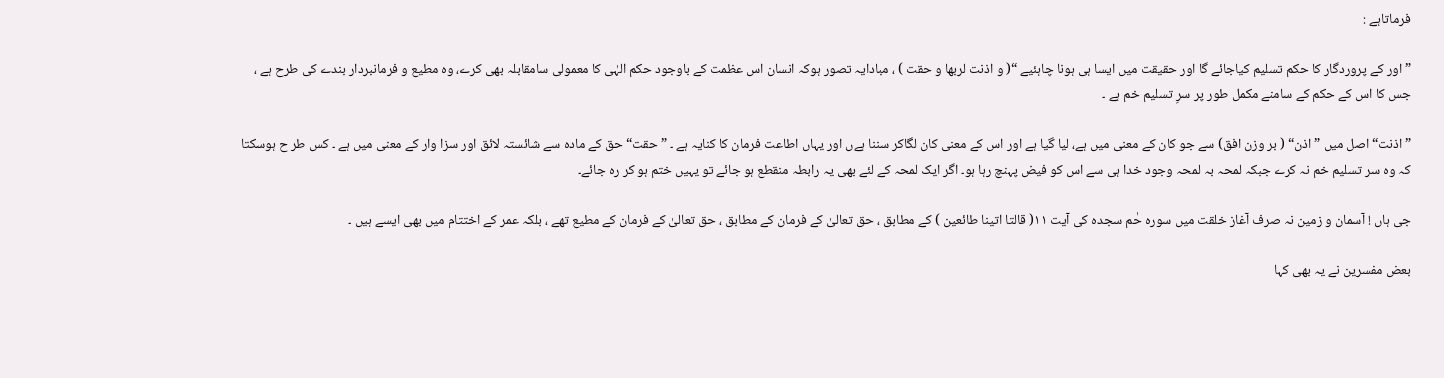فرماتاہے :

” اور کے پروردگار کا حکم تسلیم کیاجائے گا اور حقیقت میں ایسا ہی ہونا چاہئیے “( و اذنت لربها و حقت ) ، مبادایہ تصور ہوکہ انسان اس عظمت کے باوجود حکم الہٰی کا معمولی سامقابلہ بھی کرے، وہ مطیع و فرمانبردار بندے کی طرح ہے ، جس کا اس کے حکم کے سامنے مکمل طور پر سرِ تسلیم خم ہے ۔

” اذنت“ اصل میں ” اذن“ ( بر وزن افق) سے جو کان کے معنی میں ہے، لیا گیا ہے اور اس کے معنی کان لگاکر سننا ہےں اور یہاں اطاعت فرمان کا کنایہ ہے ۔ ” حقت“ حق کے مادہ سے شائستہ لائق اور سزا وار کے معنی میں ہے ۔ کس طر ح ہوسکتا کہ وہ سر تسلیم خم نہ کرے جبکہ لمحہ بہ لمحہ وجود خدا ہی سے اس کو فیض پہنچ رہا ہو۔ اگر ایک لمحہ کے لئے بھی یہ رابطہ منقطع ہو جائے تو یہیں ختم ہو کر رہ جائے۔

جی ہاں ! آسمان و زمین نہ صرف آغاز خلقت میں سورہ حٰم سجدہ کی آیت ۱۱( قالتا اتینا طائعین ) کے مطابق ، حق تعالیٰ کے فرمان کے مطابق ، حق تعالیٰ کے فرمان کے مطیع تھے ، بلکہ عمر کے اختتام میں بھی ایسے ہیں ۔

بعض مفسرین نے یہ بھی کہا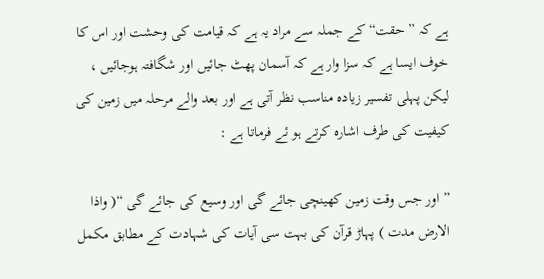ہے کہ ” حقت“ کے جملہ سے مراد یہ ہے کہ قیامت کی وحشت اور اس کا خوف ایسا ہے کہ سزا وار ہے کہ آسمان پھٹ جائیں اور شگافتہ ہوجائیں ، لیکن پہلی تفسیر زیادہ مناسب نظر آتی ہے اور بعد والے مرحلہ میں زمین کی کیفیت کی طرف اشارہ کرتے ہو ئے فرماتا ہے :

” اور جس وقت زمین کھینچی جائے گی اور وسیع کی جائے گی “( واذا الارض مدت ) پہاڑ قرآن کی بہت سی آیات کی شہادت کے مطابق مکمل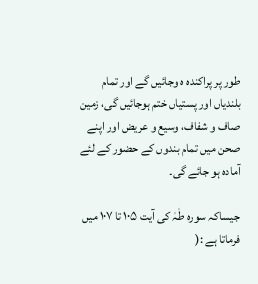طور پر پراکندہ ہ وجائیں گے اور تمام بلندیاں اور پستیاں ختم ہوجائیں گی، زمین صاف و شفاف، وسیع و عریض اور اپنے صحن میں تمام بندوں کے حضور کے لئے آمادہ ہو جائے گی۔

جیساکہ سورہ طٰہٰ کی آیت ۱۰۵ تا ۱۰۷ میں فرماتا ہے :(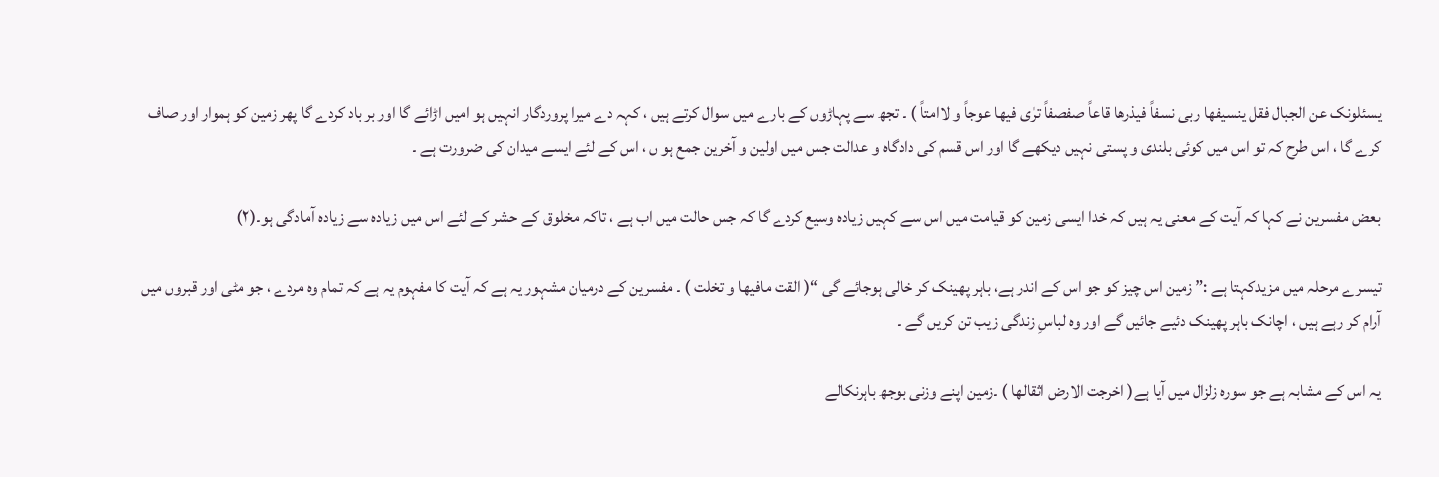یسئلونک عن الجبال فقل ینسیفها ربی نسفاً فیذرها قاعاً صفصفاً ترٰی فیها عوجاً و لاامتاً ) ۔ تجھ سے پہاڑوں کے بارے میں سوال کرتے ہیں ، کہہ دے میرا پروردگار انہیں ہو امیں اڑائے گا اور بر باد کردے گا پھر زمین کو ہموار اور صاف کرے گا ، اس طرح کہ تو اس میں کوئی بلندی و پستی نہیں دیکھے گا اور اس قسم کی دادگاہ و عدالت جس میں اولین و آخرین جمع ہو ں ، اس کے لئے ایسے میدان کی ضرورت ہے ۔

بعض مفسرین نے کہا کہ آیت کے معنی یہ ہیں کہ خدا ایسی زمین کو قیامت میں اس سے کہیں زیادہ وسیع کردے گا کہ جس حالت میں اب ہے ، تاکہ مخلوق کے حشر کے لئے اس میں زیادہ سے زیادہ آمادگی ہو۔(۲)

تیسرے مرحلہ میں مزیدکہتا ہے :” زمین اس چیز کو جو اس کے اندر ہے، باہر پھینک کر خالی ہوجائے گی “( القت مافیها و تخلت ) ۔ مفسرین کے درمیان مشہور یہ ہے کہ آیت کا مفہوم یہ ہے کہ تمام وہ مردے ، جو مٹی اور قبروں میں آرام کر رہے ہیں ، اچانک باہر پھینک دئیے جائیں گے اور وہ لباسِ زندگی زیب تن کریں گے ۔

یہ اس کے مشابہ ہے جو سورہ زلزال میں آیا ہے( اخرجت الارض اثقالها ) ۔زمین اپنے وزنی بوجھ باہرنکالے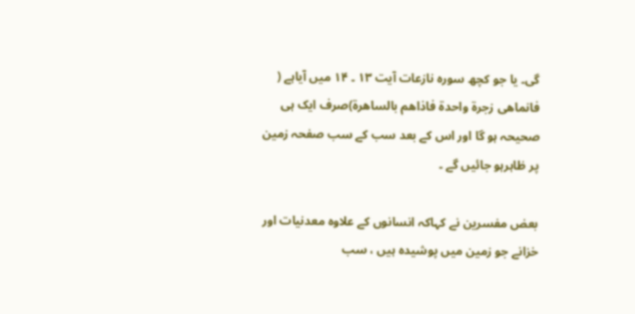گی۔ یا جو کچھ سورہ نازعات آیت ۱۳ ۔ ۱۴ میں آیاہے ( فانماھی زجرة واحدة فاذاھم بالساھرة)صرف ایک ہی صحیحہ ہو گا اور اس کے بعد سب کے سب صفحہ زمین پر ظاہرہو جائیں گے ۔

بعض مفسرین نے کہاکہ انسانوں کے علاوہ معدنیات اور خزانے جو زمین میں پوشیدہ ہیں ، سب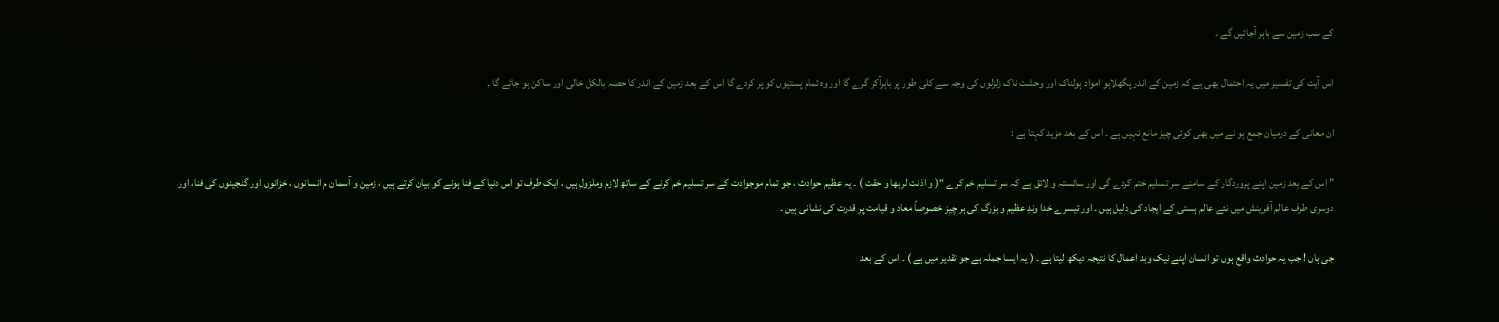کے سب زمین سے باہر آجائیں گے ۔

اس آیت کی تفسیر میں یہ احتمال بھی ہے کہ زمین کے اندر پگھلاہو امواد ہولناک اور وحشت ناک زلزلوں کی وجہ سے کلی طور پر باہرآکر گرے گا اور وہ تمام پستیوں کو پر کردے گا اس کے بعد زمین کے اندر کا حصہ بالکل خالی اور ساکن ہو جائے گا ۔

ان معانی کے درمیان جمع ہو نے میں بھی کوئی چیز مانع نہیں ہے ۔ اس کے بعد مزید کہتا ہے :

” اس کے بعد زمین اپنے پروردگار کے سامنے سر تسلیم ختم کردے گی اور سائستہ و لائق ہے کہ سر تسلیم خم کرے “( و اذنت لربها و حقت ) ۔ یہ عظیم حوادث ، جو تمام موجوادت کے سر تسلیم خم کرنے کے ساتھ لازم وملزول ہیں ، ایک طرف تو اس دنیا کے فنا ہونے کو بیان کرتے ہیں ، زمین و آسمان م انسانوں ، خزانوں اور گنجینوں کی فنا، اور دوسری طرف عالم آفرینش میں نئے عالم ہستی کے ایجاد کی دلیل ہیں ۔ اور تیسرے خدا وندِ عظیم و بزرگ کی ہر چیز خصوصاً معاد و قیامت پر قدرت کی نشانی ہیں ۔

جی ہاں ! جب یہ حوادث واقع ہوں تو انسان اپنے نیک وبد اعمال کا نتیجہ دیکھ لیتا ہے ۔ ( یہ ایسا جملہ ہے جو تقدیر میں ہے ) ۔ اس کے بعد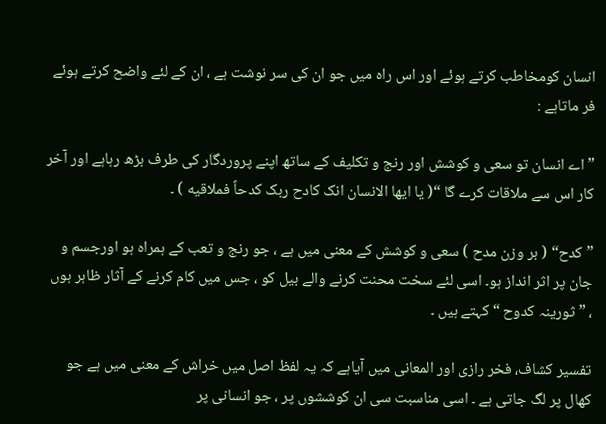انسان کومخاطب کرتے ہوئے اور اس راہ میں جو ان کی سر نوشت ہے ، ان کے لئے واضح کرتے ہوئے فر ماتاہے :

” اے انسان تو سعی و کوشش اور رنج و تکلیف کے ساتھ اپنے پروردگار کی طرف بڑھ رہاہے اور آخر کار اس سے ملاقات کرے گا “( یا ایها الانسان انک کادح ربک کدحاً فملاقیه ) ۔

” کدح“ ( بر وزن مدح ) سعی و کوشش کے معنی میں ہے ، جو رنج و تعب کے ہمراہ ہو اورجسم و جان پر اثر انداز ہو۔ اسی لئے سخت محنت کرنے والے بیل کو ، جس میں کام کرنے کے آثار ظاہر ہوں ، ” ثورینہ کدوح “ کہتے ہیں ۔

تفسیر کشاف، فخر رازی اور المعانی میں آیاہے کہ یہ لفظ اصل میں خراش کے معنی میں ہے جو کھال پر لگ جاتی ہے ۔ اسی مناسبت سی ان کوششوں پر ، جو انسانی پر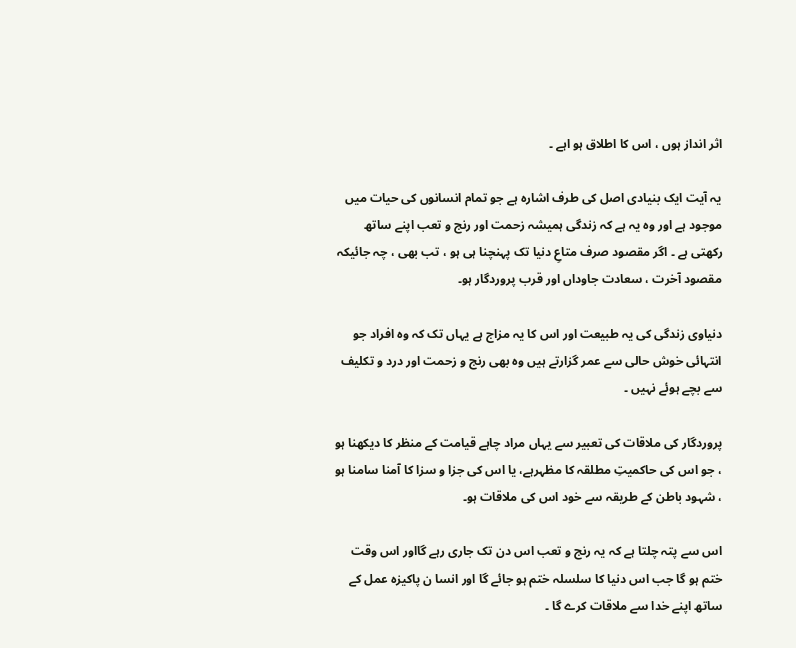اثر انداز ہوں ، اس کا اطلاق ہو اہے ۔

یہ آیت ایک بنیادی اصل کی طرف اشارہ ہے جو تمام انسانوں کی حیات میں موجود ہے اور وہ یہ ہے کہ زندگی ہمیشہ زحمت اور رنج و تعب اپنے ساتھ رکھتی ہے ۔ اگر مقصود صرف متاعِ دنیا تک پہنچنا ہی ہو ، تب بھی ، چہ جائیکہ مقصود آخرت ، سعادت جاوداں اور قرب پروردگار ہو۔

دنیاوی زندگی کی یہ طبیعت اور اس کا یہ مزاج ہے یہاں تک کہ وہ افراد جو انتہائی خوش حالی سے عمر گزارتے ہیں وہ بھی رنج و زحمت اور درد و تکلیف سے بچے ہوئے نہیں ۔

پروردگار کی ملاقات کی تعبیر سے یہاں مراد چاہے قیامت کے منظر کا دیکھنا ہو ، جو اس کی حاکمیتِ مطلقہ کا مظہرہے، یا اس کی جزا و سزا کا آمنا سامنا ہو ، شہود باطن کے طریقہ سے خود اس کی ملاقات ہو۔

اس سے پتہ چلتا ہے کہ یہ رنج و تعب اس دن تک جاری رہے گااور اس وقت ختم ہو گا جب اس دنیا کا سلسلہ ختم ہو جائے گا اور انسا ن پاکیزہ عمل کے ساتھ اپنے خدا سے ملاقات کرے گا ۔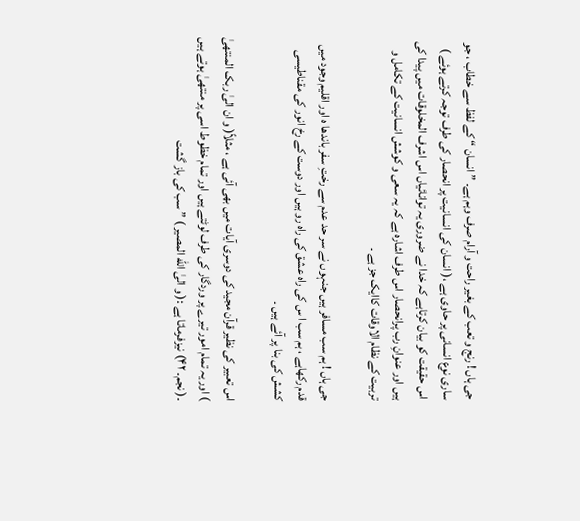جی ہاں ! رنج و تعب کے بغیر راحت و آرام صرف وہم ہے۔ ” انسان “ کے لفظ سے خطاب ، جو ساری نوع انسانی پر حاوی ہے ،( انسان کی انسانیت پر انحصار کی طرف توجہ کرتے ہوئے ) اس حقیقت کو بیان کرتاہے کہ خدا نے ضروری یہ توانائیاں اس اشرف المخلوقات میں پیدا کی ہیں اور عنوانِ رب پرانحصار اس طرف اشارہ ہے کہ یہ سعی و کوشش انسانیت کے تکامل و تربیت کے نظام الاوقات کاایک جز ہے ۔

جی ہاں ! ہم سب مسافر ہیں جنہوں نے سر حد عدم سے رختِ سفر باندھا ہ اور اقلیم وجود میں قدم رکھاہے ، ہم سب ا س کی راہ عشق کی راہ رو ہیں اور دوست کے رخ انور کی مقناطیسی کشش کی بنا پر آئے ہیں ۔

اس تعبیر کی نظیر قرآن مجید کی دوسری آیات میں بھی آئی ہے ، مثلاً( و ان الیٰ ربک المنتهیٰ ) اور یہ تمام امور تیرے پر وردگار کی طرف لوٹتے ہیں اور تمام خظوط اسی پر منتھیٰ ہوتے ہیں ۔( نجم۔ ۴۲) نیزفرماتا ہے :( و الیٰ الله المصیر ) ” سب کی باز گشت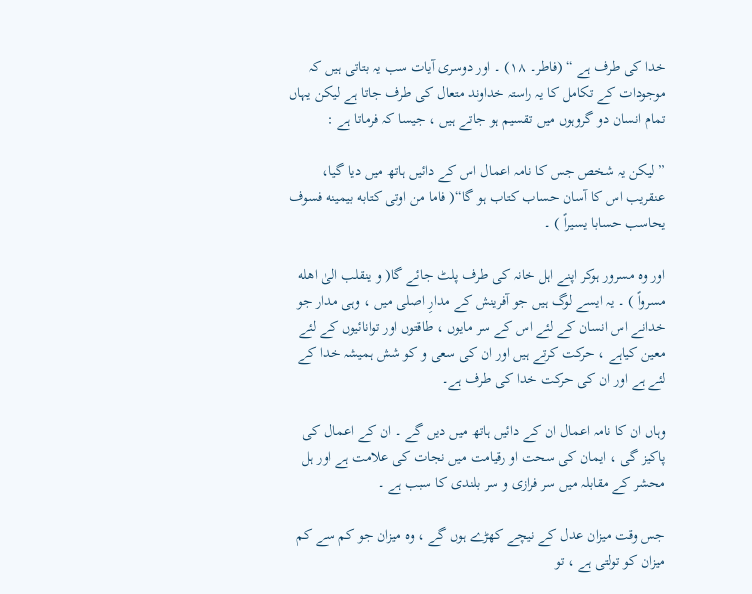خدا کی طرف ہے “ (فاطر۔ ۱۸) ۔ اور دوسری آیات سب یہ بتاتی ہیں کہ موجودات کے تکامل کا یہ راستہ خداوند متعال کی طرف جاتا ہے لیکن یہاں تمام انسان دو گروہوں میں تقسیم ہو جاتے ہیں ، جیسا کہ فرماتا ہے :

” لیکن یہ شخص جس کا نامہ اعمال اس کے دائیں ہاتھ میں دیا گیا، عنقریب اس کا آسان حساب کتاب ہو گا“( فاما من اوتی کتابه بیمینه فسوف یحاسب حسابا یسیراً ) ۔

اور وہ مسرور ہوکر اپنے اہل خانہ کی طرف پلٹ جائے گا( و ینقلب الیٰ اهله مسرواً ) ۔ یہ ایسے لوگ ہیں جو آفرینش کے مدارِ اصلی میں ، وہی مدار جو خدانے اس انسان کے لئے اس کے سر مایوں ، طاقتوں اور توانائیوں کے لئے معین کیاہے ، حرکت کرتے ہیں اور ان کی سعی و کو شش ہمیشہ خدا کے لئے ہے اور ان کی حرکت خدا کی طرف ہے۔

وہاں ان کا نامہ اعمال ان کے دائیں ہاتھ میں دیں گے ۔ ان کے اعمال کی پاکیز گی ، ایمان کی سحت او رقیامت میں نجات کی علامت ہے اور ہل محشر کے مقابلہ میں سر فرازی و سر بلندی کا سبب ہے ۔

جس وقت میزان عدل کے نیچے کھڑے ہوں گے ، وہ میزان جو کم سے کم میزان کو تولتی ہے ، تو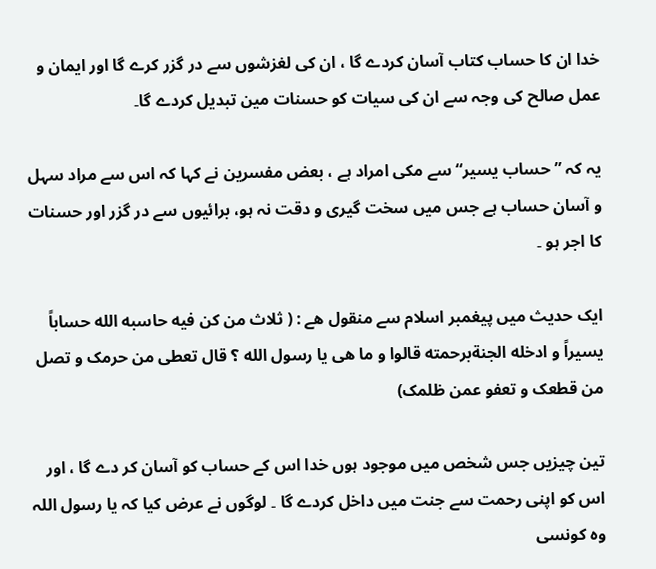خدا ان کا حساب کتاب آسان کردے گا ، ان کی لغزشوں سے در گزر کرے گا اور ایمان و عمل صالح کی وجہ سے ان کی سیات کو حسنات مین تبدیل کردے گا۔

یہ کہ ” حساب یسیر“سے مکی امراد ہے ، بعض مفسرین نے کہا کہ اس سے مراد سہل و آسان حساب ہے جس میں سخت گیری و دقت نہ ہو، برائیوں سے در گزر اور حسنات کا اجر ہو ۔

ایک حدیث میں پیغمبر اسلام سے منقول هے : ( ثلاث من کن فیه حاسبه الله حساباً یسیراً و ادخله الجنةبرحمته قالوا و ما هی یا رسول الله ؟ قال تعطی من حرمک و تصل من قطعک و تعفو عمن ظلمک)

تین چیزیں جس شخص میں موجود ہوں خدا اس کے حساب کو آسان کر دے گا ، اور اس کو اپنی رحمت سے جنت میں داخل کردے گا ۔ لوگوں نے عرض کیا کہ یا رسول اللہ وہ کونسی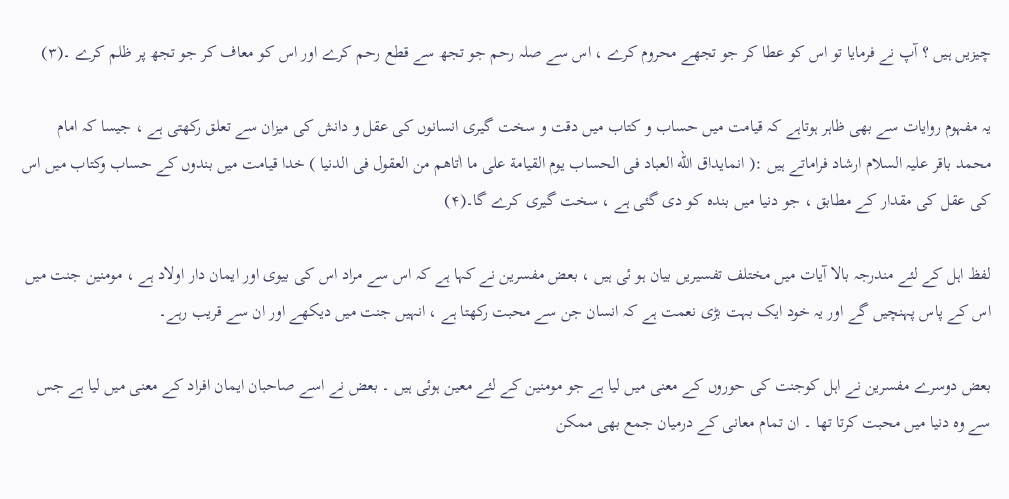چیزیں ہیں ؟ آپ نے فرمایا تو اس کو عطا کر جو تجھے محروم کرے ، اس سے صلہ رحم جو تجھ سے قطع رحم کرے اور اس کو معاف کر جو تجھ پر ظلم کرے ۔(۳)

یہ مفہوم روایات سے بھی ظاہر ہوتاہے کہ قیامت میں حساب و کتاب میں دقت و سخت گیری انسانوں کی عقل و دانش کی میزان سے تعلق رکھتی ہے ، جیسا کہ امام محمد باقر علیہ السلام ارشاد فراماتے ہیں :( انمایداق الله العباد فی الحساب یوم القیامة علی ما اٰتاهم من العقول فی الدنیا ) خدا قیامت میں بندوں کے حساب وکتاب میں اس کی عقل کی مقدار کے مطابق ، جو دنیا میں بندہ کو دی گئی ہے ، سخت گیری کرے گا۔(۴)

لفظ اہل کے لئے مندرجہ بالا آیات میں مختلف تفسیریں بیان ہو ئی ہیں ، بعض مفسرین نے کہا ہے کہ اس سے مراد اس کی بیوی اور ایمان دار اولاد ہے ، مومنین جنت میں اس کے پاس پہنچیں گے اور یہ خود ایک بہت بڑی نعمت ہے کہ انسان جن سے محبت رکھتا ہے ، انہیں جنت میں دیکھے اور ان سے قریب رہے۔

بعض دوسرے مفسرین نے اہل کوجنت کی حوروں کے معنی میں لیا ہے جو مومنین کے لئے معین ہوئی ہیں ۔ بعض نے اسے صاحبان ایمان افراد کے معنی میں لیا ہے جس سے وہ دنیا میں محبت کرتا تھا ۔ ان تمام معانی کے درمیان جمع بھی ممکن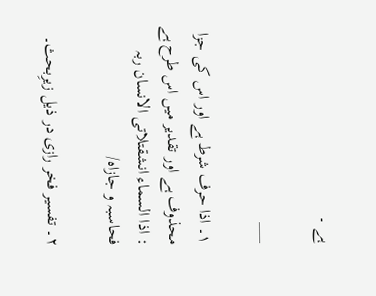ہے ۔

___

۱۔ اذا حرف شرط ہے اور اس کی جزا محذوف ہے اور تقدیر میں اس طرح ہے : اذا السماء انشقتلاتی الانسان ربہ فحاسبہ و جازاہ/

۲۔ تفسیر فخر رازی در ذیل زیرِبحث۔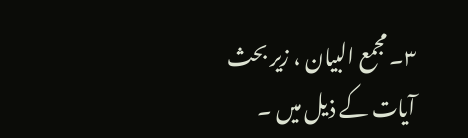۳۔ مجمع البیان ، زیر بحث آیات کے ذیل میں ۔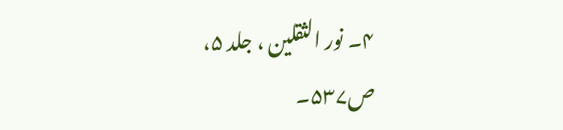۴۔ نور الثقلین ، جلد ۵، ص۵۳۷۔